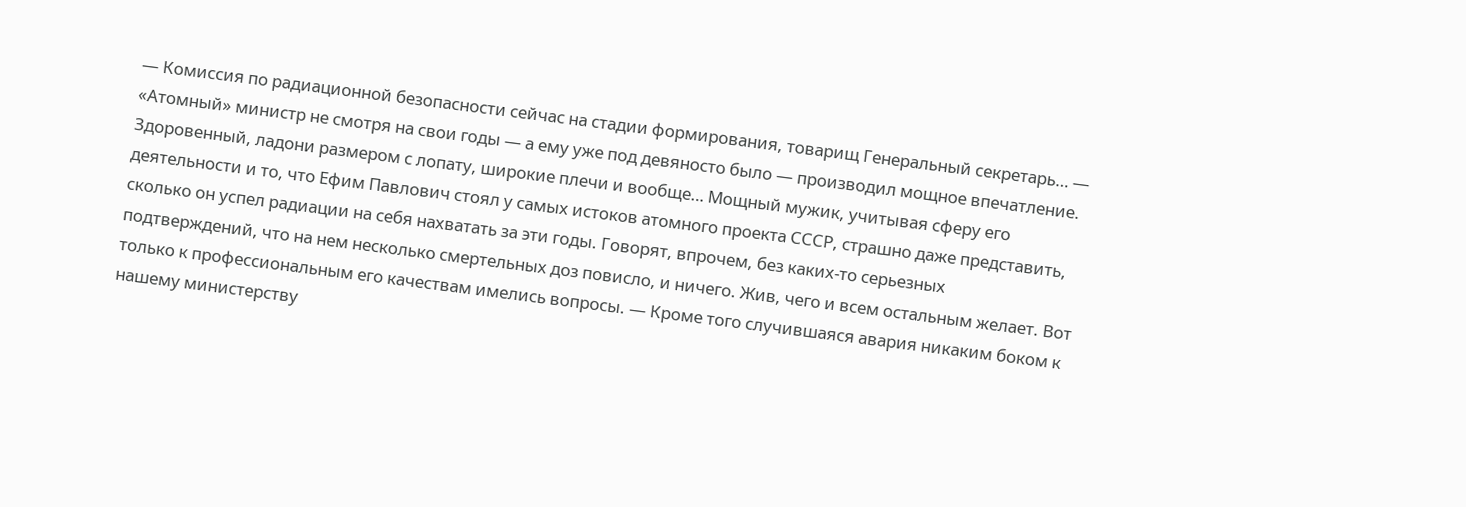— Комиссия по радиационной безопасности сейчас на стадии формирования, товарищ Генеральный секретарь… — «Атомный» министр не смотря на свои годы — а ему уже под девяносто было — производил мощное впечатление. Здоровенный, ладони размером с лопату, широкие плечи и вообще… Мощный мужик, учитывая сферу его деятельности и то, что Ефим Павлович стоял у самых истоков атомного проекта СССР, страшно даже представить, сколько он успел радиации на себя нахватать за эти годы. Говорят, впрочем, без каких-то серьезных подтверждений, что на нем несколько смертельных доз повисло, и ничего. Жив, чего и всем остальным желает. Вот только к профессиональным его качествам имелись вопросы. — Кроме того случившаяся авария никаким боком к нашему министерству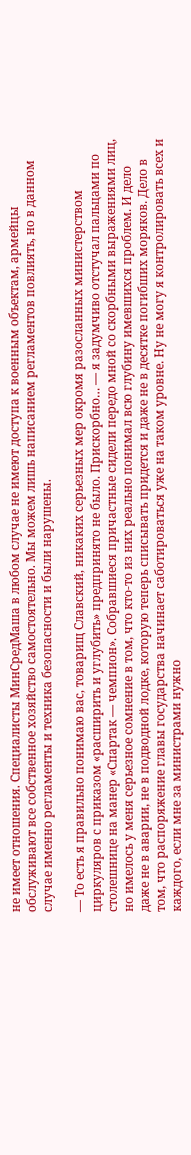не имеет отношения. Специалисты МинСредМаша в любом случае не имеют доступа к военным объектам, армейцы обслуживают все собственное хозяйство самостоятельно. Мы можем лишь написанием регламентов повлиять, но в данном случае именно регламенты и техника безопасности и были нарушены.

— То есть я правильно понимаю вас, товарищ Славский, никаких серьезных мер окромя разосланных министерством циркуляров с приказом «расширить и углубить» предпринято не было. Прискорбно… — я задумчиво отстучал пальцами по столешнице на манер «Спартак — чемпион». Собравшиеся причастные сидели передо мной со скорбными выражениями лиц, но имелось у меня серьезное сомнение в том, что кто-то из них реально понимал всю глубину имевшихся проблем. И дело даже не в аварии, не в подводной лодке, которую теперь списывать придется и даже не в десятке погибших моряков. Дело в том, что распоряжение главы государства начинает саботироваться уже на таком уровне. Ну не могу я контролировать всех и каждого, если мне за министрами нужно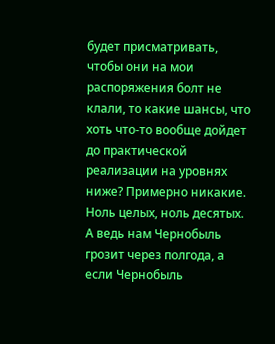будет присматривать, чтобы они на мои распоряжения болт не клали, то какие шансы, что хоть что-то вообще дойдет до практической реализации на уровнях ниже? Примерно никакие. Ноль целых, ноль десятых. А ведь нам Чернобыль грозит через полгода, а если Чернобыль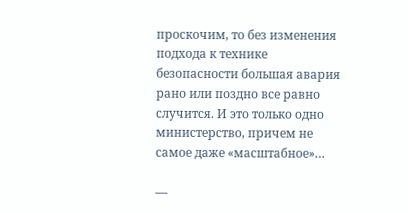проскочим, то без изменения подхода к технике безопасности большая авария рано или поздно все равно случится. И это только одно министерство, причем не самое даже «масштабное»…

—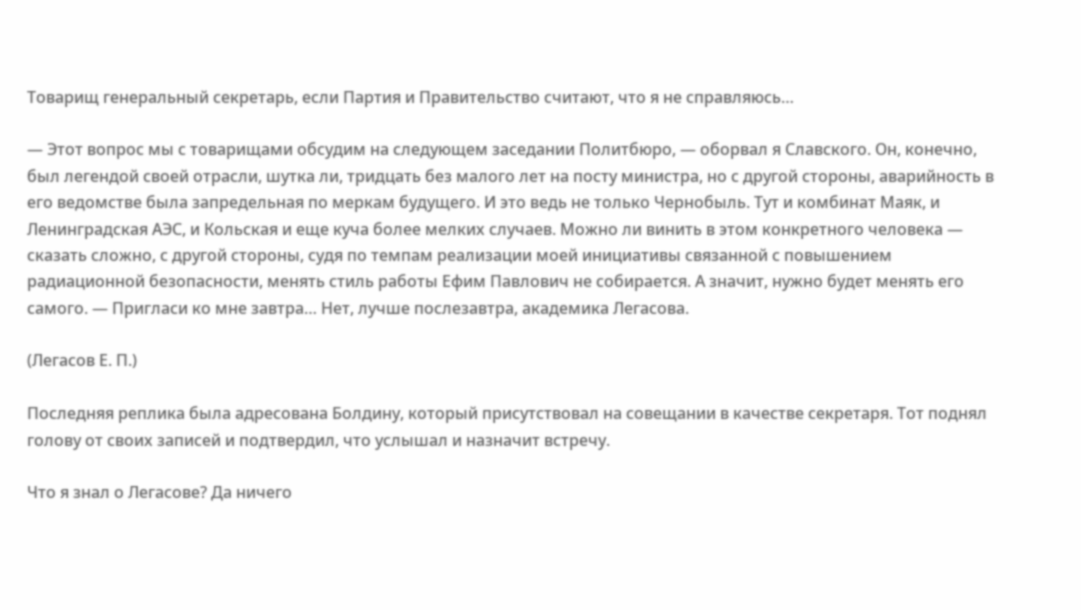Товарищ генеральный секретарь, если Партия и Правительство считают, что я не справляюсь…

— Этот вопрос мы с товарищами обсудим на следующем заседании Политбюро, — оборвал я Славского. Он, конечно, был легендой своей отрасли, шутка ли, тридцать без малого лет на посту министра, но с другой стороны, аварийность в его ведомстве была запредельная по меркам будущего. И это ведь не только Чернобыль. Тут и комбинат Маяк, и Ленинградская АЭС, и Кольская и еще куча более мелких случаев. Можно ли винить в этом конкретного человека — сказать сложно, с другой стороны, судя по темпам реализации моей инициативы связанной с повышением радиационной безопасности, менять стиль работы Ефим Павлович не собирается. А значит, нужно будет менять его самого. — Пригласи ко мне завтра… Нет, лучше послезавтра, академика Легасова.

(Легасов Е. П.)

Последняя реплика была адресована Болдину, который присутствовал на совещании в качестве секретаря. Тот поднял голову от своих записей и подтвердил, что услышал и назначит встречу.

Что я знал о Легасове? Да ничего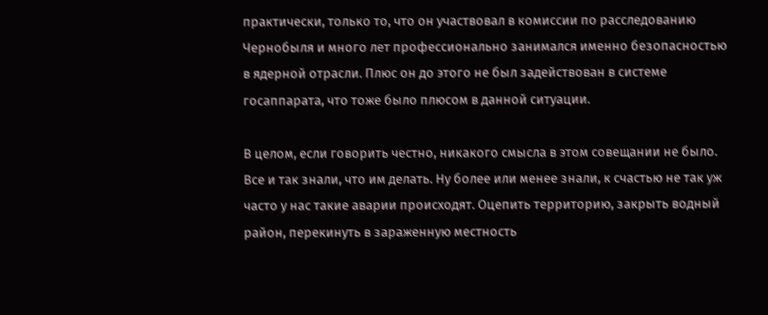практически, только то, что он участвовал в комиссии по расследованию Чернобыля и много лет профессионально занимался именно безопасностью в ядерной отрасли. Плюс он до этого не был задействован в системе госаппарата, что тоже было плюсом в данной ситуации.

В целом, если говорить честно, никакого смысла в этом совещании не было. Все и так знали, что им делать. Ну более или менее знали, к счастью не так уж часто у нас такие аварии происходят. Оцепить территорию, закрыть водный район, перекинуть в зараженную местность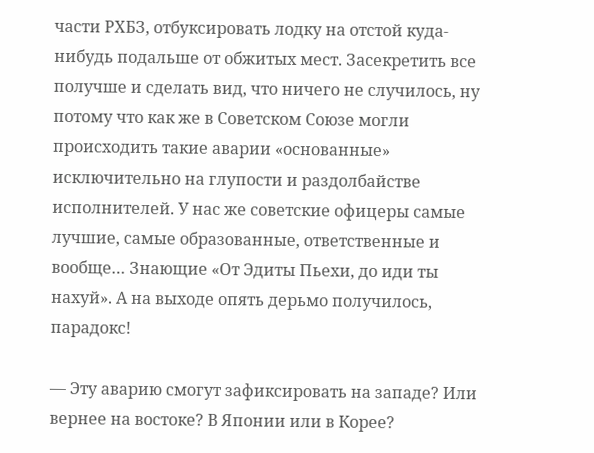части РХБЗ, отбуксировать лодку на отстой куда-нибудь подальше от обжитых мест. Засекретить все получше и сделать вид, что ничего не случилось, ну потому что как же в Советском Союзе могли происходить такие аварии «основанные» исключительно на глупости и раздолбайстве исполнителей. У нас же советские офицеры самые лучшие, самые образованные, ответственные и вообще… Знающие «От Эдиты Пьехи, до иди ты нахуй». А на выходе опять дерьмо получилось, парадокс!

— Эту аварию смогут зафиксировать на западе? Или вернее на востоке? В Японии или в Корее?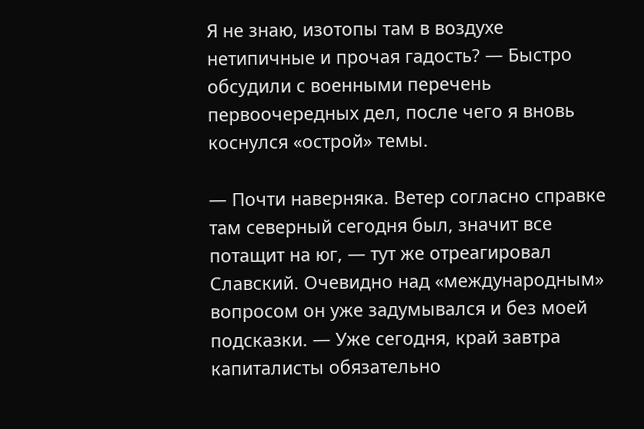Я не знаю, изотопы там в воздухе нетипичные и прочая гадость? — Быстро обсудили с военными перечень первоочередных дел, после чего я вновь коснулся «острой» темы.

— Почти наверняка. Ветер согласно справке там северный сегодня был, значит все потащит на юг, — тут же отреагировал Славский. Очевидно над «международным» вопросом он уже задумывался и без моей подсказки. — Уже сегодня, край завтра капиталисты обязательно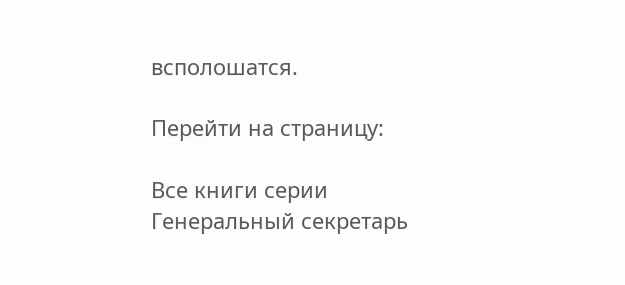всполошатся.

Перейти на страницу:

Все книги серии Генеральный секретарь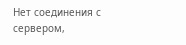Нет соединения с сервером,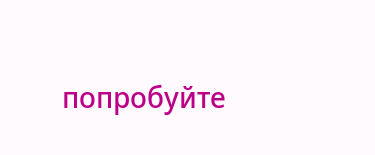попробуйте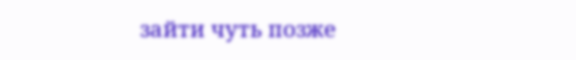зайти чуть позже